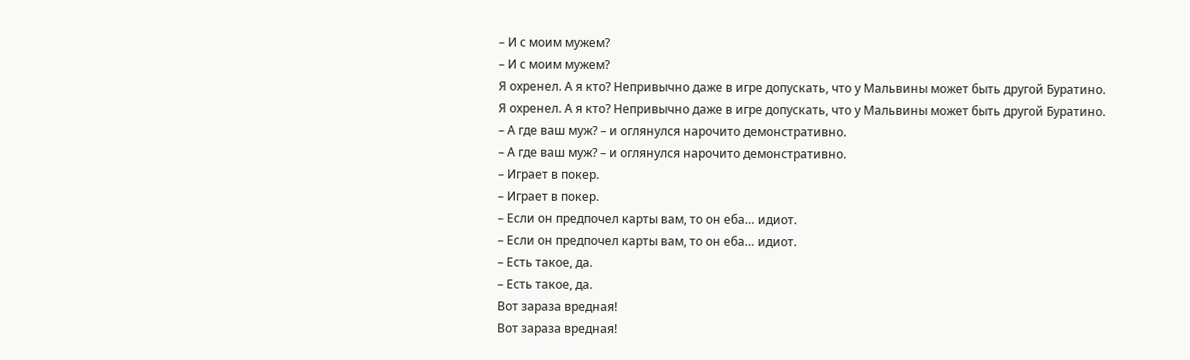– И с моим мужем?
– И с моим мужем?
Я охренел. А я кто? Непривычно даже в игре допускать, что у Мальвины может быть другой Буратино.
Я охренел. А я кто? Непривычно даже в игре допускать, что у Мальвины может быть другой Буратино.
– А где ваш муж? – и оглянулся нарочито демонстративно.
– А где ваш муж? – и оглянулся нарочито демонстративно.
– Играет в покер.
– Играет в покер.
– Если он предпочел карты вам, то он еба… идиот.
– Если он предпочел карты вам, то он еба… идиот.
– Есть такое, да.
– Есть такое, да.
Вот зараза вредная!
Вот зараза вредная!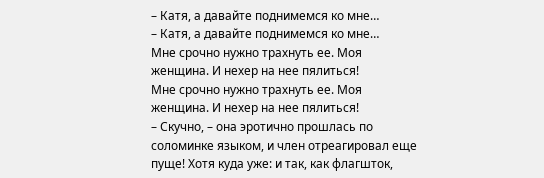– Катя, а давайте поднимемся ко мне…
– Катя, а давайте поднимемся ко мне…
Мне срочно нужно трахнуть ее. Моя женщина. И нехер на нее пялиться!
Мне срочно нужно трахнуть ее. Моя женщина. И нехер на нее пялиться!
– Скучно, – она эротично прошлась по соломинке языком, и член отреагировал еще пуще! Хотя куда уже: и так, как флагшток,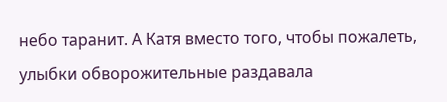небо таранит. А Катя вместо того, чтобы пожалеть, улыбки обворожительные раздавала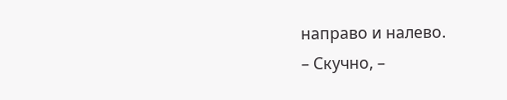направо и налево.
– Скучно, –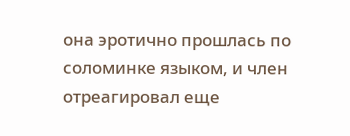она эротично прошлась по соломинке языком, и член отреагировал еще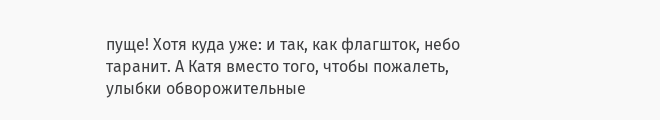пуще! Хотя куда уже: и так, как флагшток, небо таранит. А Катя вместо того, чтобы пожалеть, улыбки обворожительные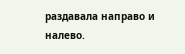раздавала направо и налево.